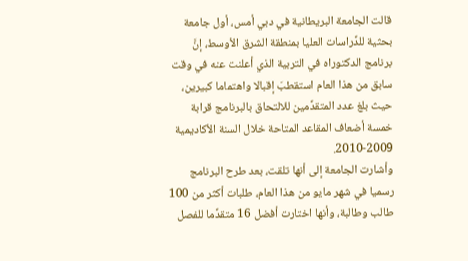قالت الجامعة البريطانية في دبي أمس، أول جامعة بحثية للدِّراسات العليا بمنطقة الشرق الأوسط، إنَّ برنامج الدكتوراه في التربية الذي أعلنت عنه في وقت سابق من هذا العام استقطبَ إقبالا واهتماما كبيرين، حيث بلغ عدد المتقدِّمين للالتحاق بالبرنامج قرابة خمسة أضعاف المقاعد المتاحة خلال السنة الأكاديمية 2009-2010.
وأشارت الجامعة إلى أنها تلقت، بعد طرح البرنامج رسميا في شهر مايو من هذا العام، طلبات أكثر من 100 طالب وطالبة، وأنها اختارت أفضل 16 متقدِّما للفصل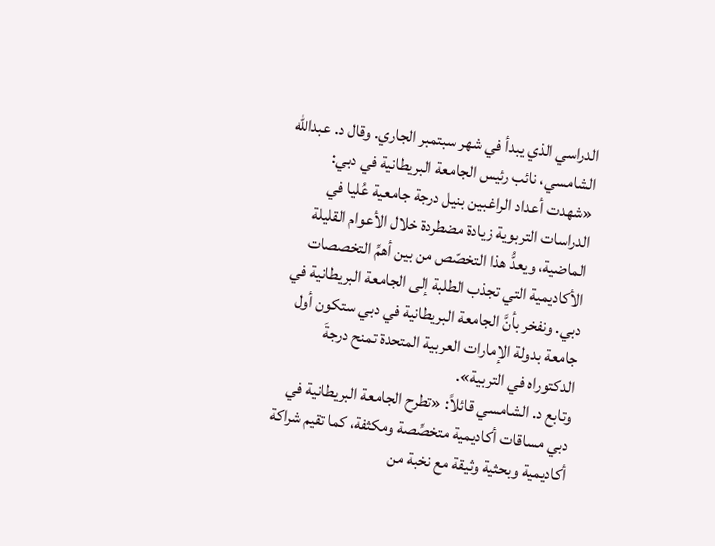الدراسي الذي يبدأ في شهر سبتمبر الجاري. وقال د. عبدالله الشامسي، نائب رئيس الجامعة البريطانية في دبي: «شهدت أعداد الراغبين بنيل درجة جامعية عُليا في الدراسات التربوية زيادة مضطردة خلال الأعوام القليلة الماضية، ويعدُّ هذا التخصّص من بين أهمِّ التخصصات الأكاديمية التي تجذب الطلبة إلى الجامعة البريطانية في دبي. ونفخر بأنَّ الجامعة البريطانية في دبي ستكون أول جامعة بدولة الإمارات العربية المتحدة تمنح درجةَ الدكتوراه في التربية».
وتابع د. الشامسي قائلاً: «تطرح الجامعة البريطانية في دبي مساقات أكاديمية متخصِّصة ومكثفة، كما تقيم شراكة أكاديمية وبحثية وثيقة مع نخبة من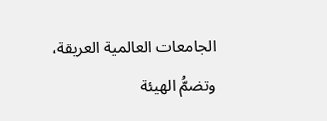الجامعات العالمية العريقة، وتضمُّ الهيئة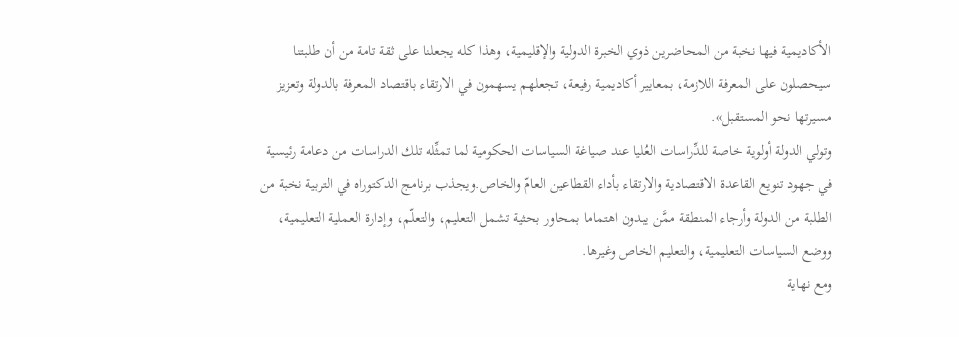الأكاديمية فيها نخبة من المحاضرين ذوي الخبرة الدولية والإقليمية، وهذا كله يجعلنا على ثقة تامة من أن طلبتنا سيحصلون على المعرفة اللازمة، بمعايير أكاديمية رفيعة، تجعلهم يسهمون في الارتقاء باقتصاد المعرفة بالدولة وتعزيز مسيرتها نحو المستقبل».
وتولي الدولة أولوية خاصة للدِّراسات العُليا عند صياغة السياسات الحكومية لما تمثِّله تلك الدراسات من دعامة رئيسية في جهود تنويع القاعدة الاقتصادية والارتقاء بأداء القطاعين العامّ والخاص.ويجذب برنامج الدكتوراه في التربية نخبة من الطلبة من الدولة وأرجاء المنطقة ممَّن يبدون اهتماما بمحاور بحثية تشمل التعليم، والتعلّم، وإدارة العملية التعليمية، ووضع السياسات التعليمية، والتعليم الخاص وغيرها.
ومع نهاية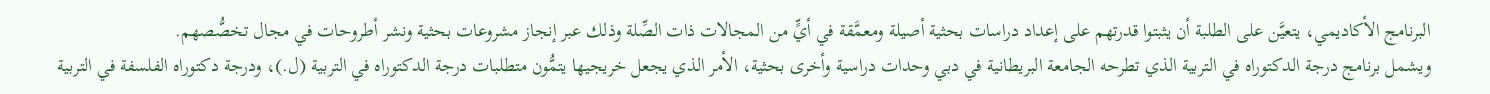البرنامج الأكاديمي، يتعيَّن على الطلبة أن يثبتوا قدرتهم على إعداد دراسات بحثية أصيلة ومعمَّقة في أيٍّ من المجالات ذات الصِّلة وذلك عبر إنجاز مشروعات بحثية ونشر أطروحات في مجال تخصُّصهم.
ويشمل برنامج درجة الدكتوراه في التربية الذي تطرحه الجامعة البريطانية في دبي وحدات دراسية وأخرى بحثية، الأمر الذي يجعل خريجيها يتمُّون متطلبات درجة الدكتوراه في التربية (ل.)، ودرجة دكتوراه الفلسفة في التربية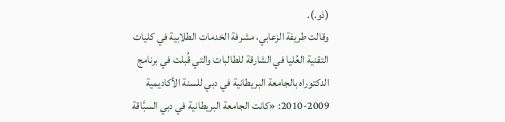(ذو.).
وقالت طريفة الزعابي، مشرفة الخدمات الطلابية في كليات التقنية العُليا في الشارقة للطالبات والتي قُبلت في برنامج الدكتوراه بالجامعة البريطانية في دبي للسنة الأكاديمية 2009-2010: «كانت الجامعة البريطانية في دبي السبَّاقة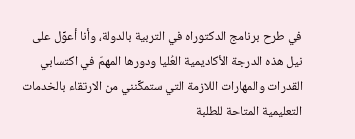في طرح برنامج الدكتوراه في التربية بالدولة، وأنا أعوِّل على نيل هذه الدرجة الأكاديمية العُليا ودورها المهمّ في اكتسابي القدرات والمهارات اللازمة التي ستمكِّنني من الارتقاء بالخدمات التعليمية المتاحة للطلبة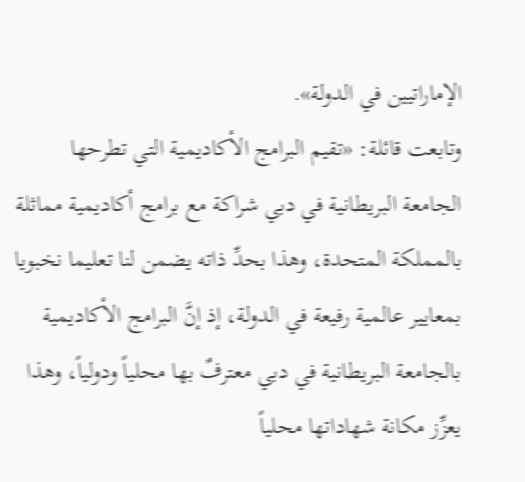الإماراتيين في الدولة».
وتابعت قائلة: «تقيم البرامج الأكاديمية التي تطرحها الجامعة البريطانية في دبي شراكة مع برامج أكاديمية مماثلة بالمملكة المتحدة، وهذا بحدِّ ذاته يضمن لنا تعليما نخبويا بمعايير عالمية رفيعة في الدولة، إذ إنَّ البرامج الأكاديمية بالجامعة البريطانية في دبي معترفٌ بها محلياً ودولياً، وهذا يعزِّز مكانة شهاداتها محلياً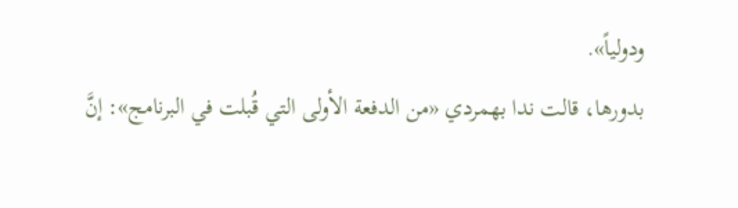ودولياً».
بدورها، قالت ندا بهمردي «من الدفعة الأولى التي قُبلت في البرنامج»: إنَّ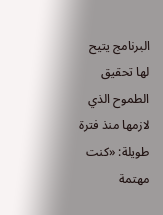البرنامج يتيح لها تحقيق الطموح الذي لازمها منذ فترة طويلة: «كنت مهتمة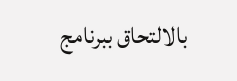بالالتحاق ببرنامج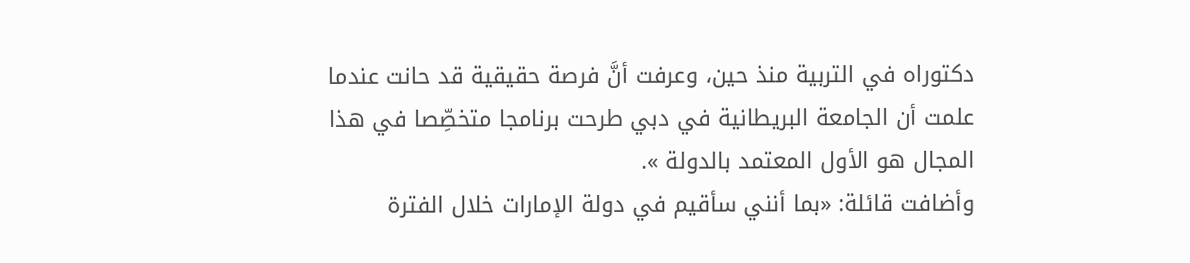دكتوراه في التربية منذ حين، وعرفت أنَّ فرصة حقيقية قد حانت عندما علمت أن الجامعة البريطانية في دبي طرحت برنامجا متخصِّصا في هذا المجال هو الأول المعتمد بالدولة ».
وأضافت قائلة: «بما أنني سأقيم في دولة الإمارات خلال الفترة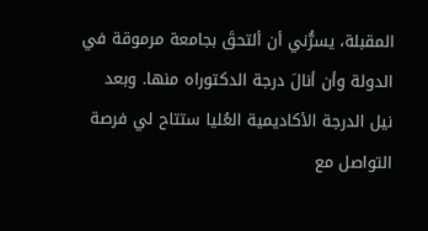المقبلة، يسرُّني أن ألتحقَ بجامعة مرموقة في الدولة وأن أنالَ درجة الدكتوراه منها. وبعد نيل الدرجة الأكاديمية العُليا ستتاح لي فرصة التواصل مع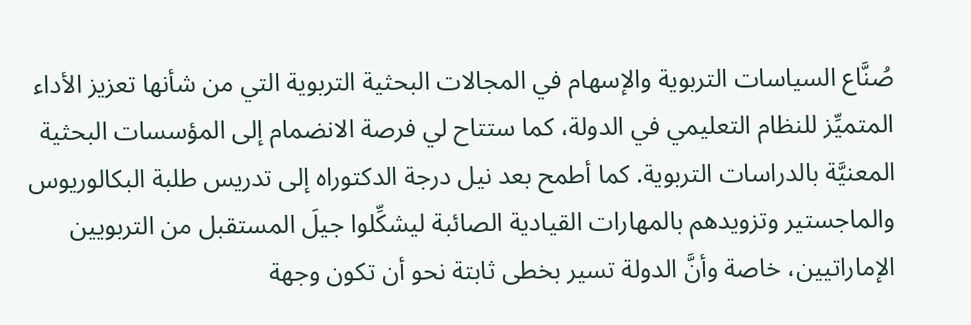صُنَّاع السياسات التربوية والإسهام في المجالات البحثية التربوية التي من شأنها تعزيز الأداء المتميِّز للنظام التعليمي في الدولة، كما ستتاح لي فرصة الانضمام إلى المؤسسات البحثية المعنيَّة بالدراسات التربوية. كما أطمح بعد نيل درجة الدكتوراه إلى تدريس طلبة البكالوريوس والماجستير وتزويدهم بالمهارات القيادية الصائبة ليشكِّلوا جيلَ المستقبل من التربويين الإماراتيين، خاصة وأنَّ الدولة تسير بخطى ثابتة نحو أن تكون وجهة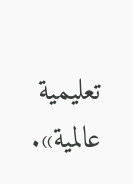تعليمية عالمية».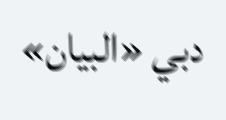دبي «البيان»